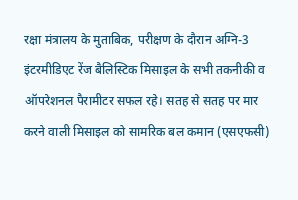रक्षा मंत्रालय के मुताबिक, परीक्षण के दौरान अग्नि-3 इंटरमीडिएट रेंज बैलिस्टिक मिसाइल के सभी तकनीकी व ऑपरेशनल पैरामीटर सफल रहे। सतह से सतह पर मार करने वाली मिसाइल को सामरिक बल कमान (एसएफसी)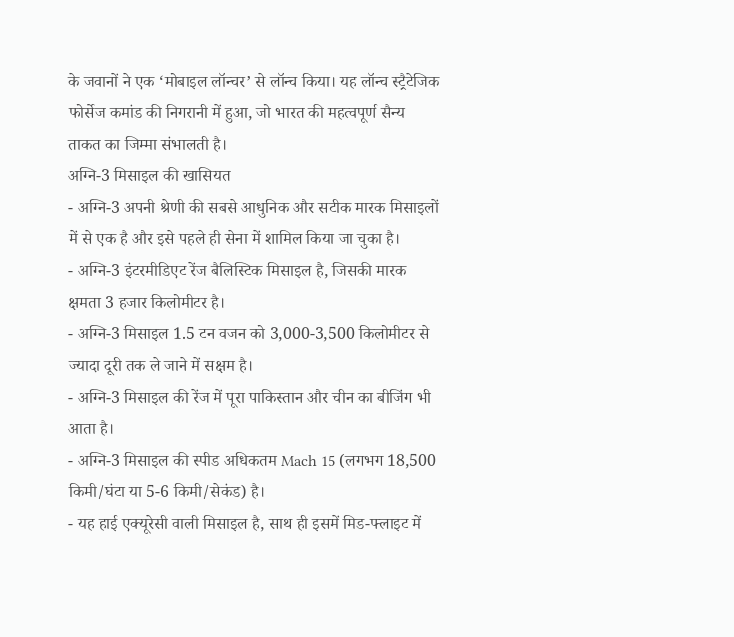के जवानों ने एक ‘मोबाइल लॉन्चर’ से लॉन्च किया। यह लॉन्च स्ट्रैटेजिक फोर्सेज कमांड की निगरानी में हुआ, जो भारत की महत्वपूर्ण सैन्य ताकत का जिम्मा संभालती है।
अग्नि-3 मिसाइल की खासियत
- अग्नि-3 अपनी श्रेणी की सबसे आधुनिक और सटीक मारक मिसाइलों में से एक है और इसे पहले ही सेना में शामिल किया जा चुका है।
- अग्नि-3 इंटरमीडिएट रेंज बैलिस्टिक मिसाइल है, जिसकी मारक क्षमता 3 हजार किलोमीटर है।
- अग्नि-3 मिसाइल 1.5 टन वजन को 3,000-3,500 किलोमीटर से ज्यादा दूरी तक ले जाने में सक्षम है।
- अग्नि-3 मिसाइल की रेंज में पूरा पाकिस्तान और चीन का बीजिंग भी आता है।
- अग्नि-3 मिसाइल की स्पीड अधिकतम Mach 15 (लगभग 18,500 किमी/घंटा या 5-6 किमी/सेकंड) है।
- यह हाई एक्यूरेसी वाली मिसाइल है, साथ ही इसमें मिड-फ्लाइट में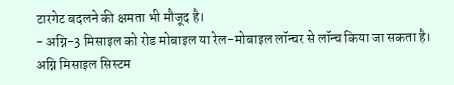टारगेट बदलने की क्षमता भी मौजूद है।
- अग्नि-3 मिसाइल को रोड मोबाइल या रेल-मोबाइल लॉन्चर से लॉन्च किया जा सकता है।
अग्नि मिसाइल सिस्टम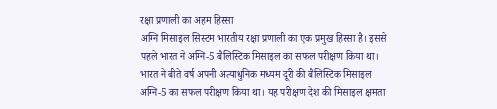रक्षा प्रणाली का अहम हिस्सा
अग्नि मिसाइल सिस्टम भारतीय रक्षा प्रणाली का एक प्रमुख हिस्सा है। इससे पहले भारत ने अग्नि-5 बैलिस्टिक मिसाइल का सफल परीक्षण किया था। भारत ने बीते वर्ष अपनी अत्याधुनिक मध्यम दूरी की बैलिस्टिक मिसाइल अग्नि-5 का सफल परीक्षण किया था। यह परीक्षण देश की मिसाइल क्षमता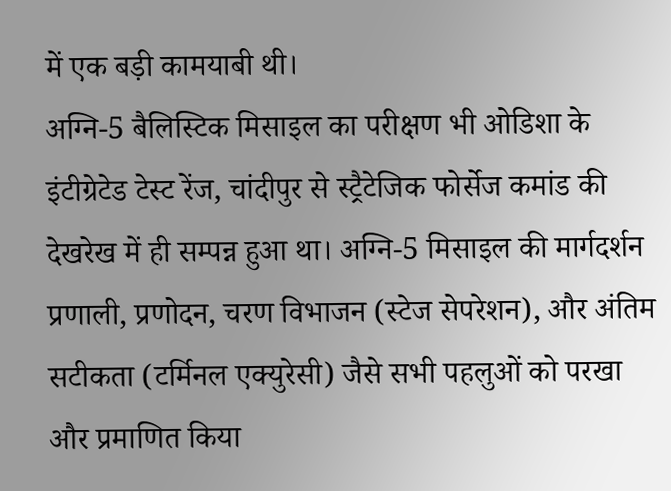में एक बड़ी कामयाबी थी।
अग्नि-5 बैलिस्टिक मिसाइल का परीक्षण भी ओडिशा के इंटीग्रेटेड टेस्ट रेंज, चांदीपुर से स्ट्रैटेजिक फोर्सेज कमांड की देखरेख में ही सम्पन्न हुआ था। अग्नि-5 मिसाइल की मार्गदर्शन प्रणाली, प्रणोदन, चरण विभाजन (स्टेज सेपरेशन), और अंतिम सटीकता (टर्मिनल एक्युरेसी) जैसे सभी पहलुओं को परखा और प्रमाणित किया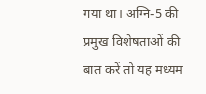गया था। अग्नि-5 की प्रमुख विशेषताओं की बात करें तो यह मध्यम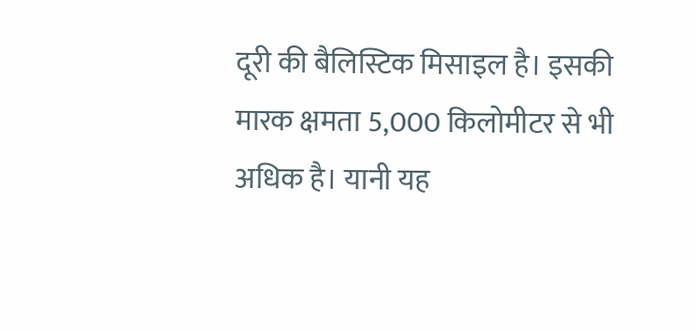दूरी की बैलिस्टिक मिसाइल है। इसकी मारक क्षमता 5,000 किलोमीटर से भी अधिक है। यानी यह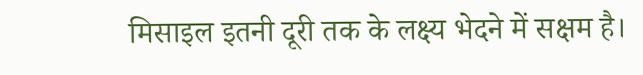मिसाइल इतनी दूरी तक के लक्ष्य भेदने में सक्षम है।